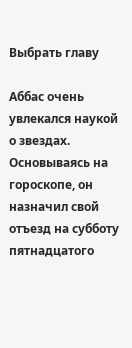Выбрать главу

Аббас очень увлекался наукой о звездах. Основываясь на гороскопе, он назначил свой отъезд на субботу пятнадцатого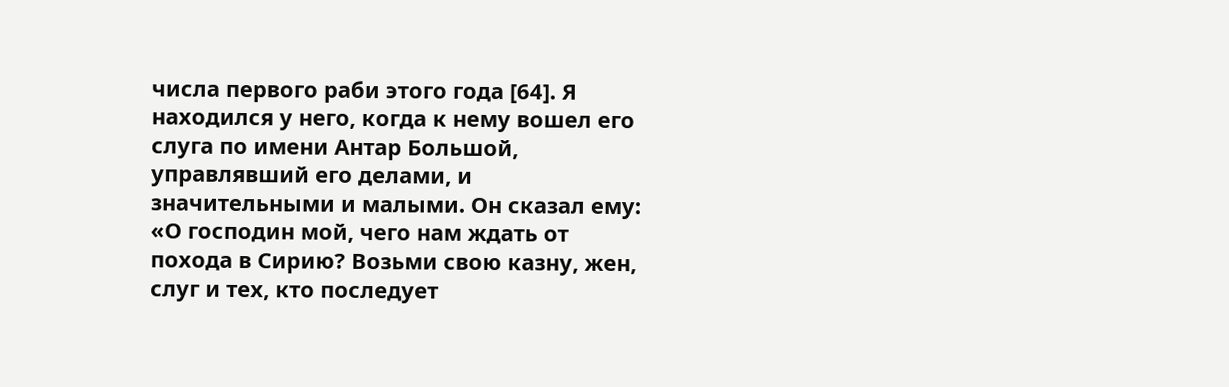числа первого раби этого года [64]. Я находился у него, когда к нему вошел его слуга по имени Антар Большой, управлявший его делами, и значительными и малыми. Он сказал ему: «О господин мой, чего нам ждать от похода в Сирию? Возьми свою казну, жен, слуг и тех, кто последует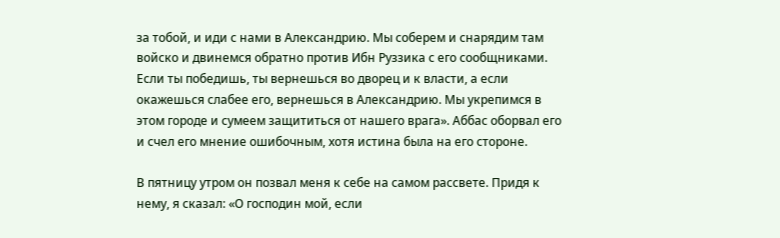за тобой, и иди с нами в Александрию. Мы соберем и снарядим там войско и двинемся обратно против Ибн Руззика с его сообщниками. Если ты победишь, ты вернешься во дворец и к власти, а если окажешься слабее его, вернешься в Александрию. Мы укрепимся в этом городе и сумеем защититься от нашего врага». Аббас оборвал его и счел его мнение ошибочным, хотя истина была на его стороне.

В пятницу утром он позвал меня к себе на самом рассвете. Придя к нему, я сказал: «О господин мой, если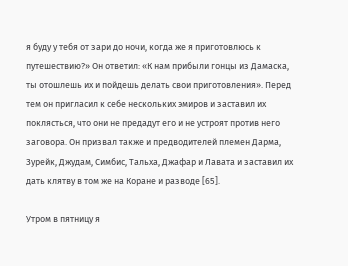я буду у тебя от зари до ночи, когда же я приготовлюсь к путешествию?» Он ответил: «К нам прибыли гонцы из Дамаска, ты отошлешь их и пойдешь делать свои приготовления». Перед тем он пригласил к себе нескольких эмиров и заставил их поклясться, что они не предадут его и не устроят против него заговора. Он призвал также и предводителей племен Дарма, Зурейк, Джудам, Симбис, Тальха, Джафар и Лавата и заставил их дать клятву в том же на Коране и разводе [65].

Утром в пятницу я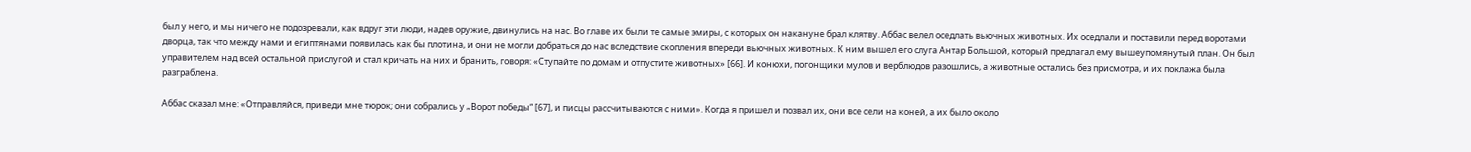был у него, и мы ничего не подозревали, как вдруг эти люди, надев оружие, двинулись на нас. Во главе их были те самые эмиры, с которых он накануне брал клятву. Аббас велел оседлать вьючных животных. Их оседлали и поставили перед воротами дворца, так что между нами и египтянами появилась как бы плотина, и они не могли добраться до нас вследствие скопления впереди вьючных животных. К ним вышел его слуга Антар Большой, который предлагал ему вышеупомянутый план. Он был управителем над всей остальной прислугой и стал кричать на них и бранить, говоря: «Ступайте по домам и отпустите животных» [66]. И конюхи, погонщики мулов и верблюдов разошлись, а животные остались без присмотра, и их поклажа была разграблена.

Аббас сказал мне: «Отправляйся, приведи мне тюрок; они собрались у „Ворот победы“ [67], и писцы рассчитываются с ними». Когда я пришел и позвал их, они все сели на коней, а их было около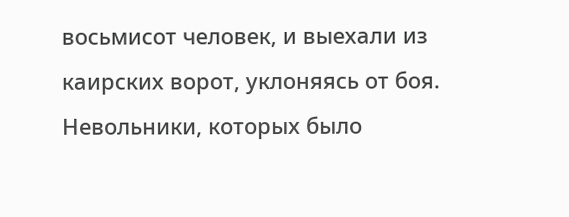восьмисот человек, и выехали из каирских ворот, уклоняясь от боя. Невольники, которых было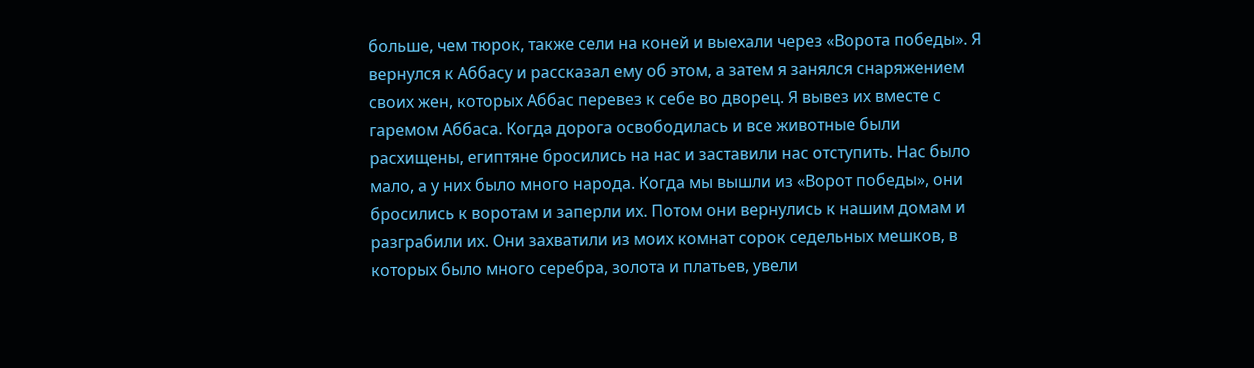больше, чем тюрок, также сели на коней и выехали через «Ворота победы». Я вернулся к Аббасу и рассказал ему об этом, а затем я занялся снаряжением своих жен, которых Аббас перевез к себе во дворец. Я вывез их вместе с гаремом Аббаса. Когда дорога освободилась и все животные были расхищены, египтяне бросились на нас и заставили нас отступить. Нас было мало, а у них было много народа. Когда мы вышли из «Ворот победы», они бросились к воротам и заперли их. Потом они вернулись к нашим домам и разграбили их. Они захватили из моих комнат сорок седельных мешков, в которых было много серебра, золота и платьев, увели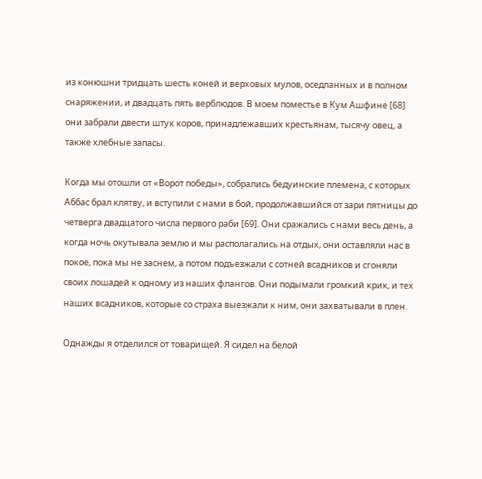из конюшни тридцать шесть коней и верховых мулов, оседланных и в полном снаряжении, и двадцать пять верблюдов. В моем поместье в Кум Ашфине [68] они забрали двести штук коров, принадлежавших крестьянам, тысячу овец, а также хлебные запасы.

Когда мы отошли от «Ворот победы», собрались бедуинские племена, с которых Аббас брал клятву, и вступили с нами в бой, продолжавшийся от зари пятницы до четверга двадцатого числа первого раби [69]. Они сражались с нами весь день, а когда ночь окутывала землю и мы располагались на отдых, они оставляли нас в покое, пока мы не заснем, а потом подъезжали с сотней всадников и сгоняли своих лошадей к одному из наших флангов. Они подымали громкий крик, и тех наших всадников, которые со страха выезжали к ним, они захватывали в плен.

Однажды я отделился от товарищей. Я сидел на белой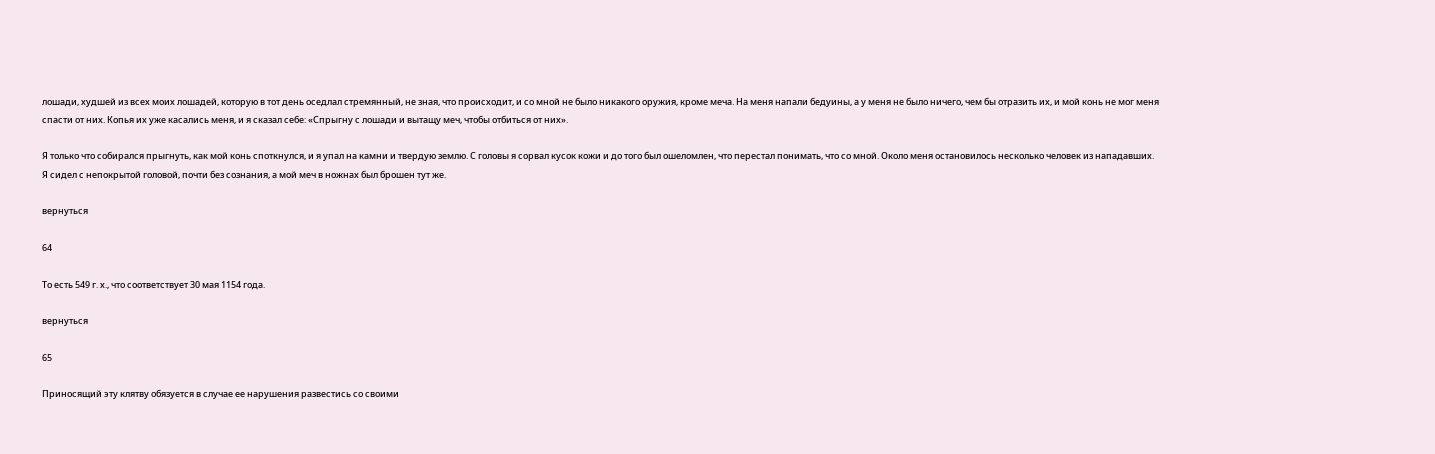лошади, худшей из всех моих лошадей, которую в тот день оседлал стремянный, не зная, что происходит, и со мной не было никакого оружия, кроме меча. На меня напали бедуины, а у меня не было ничего, чем бы отразить их, и мой конь не мог меня спасти от них. Копья их уже касались меня, и я сказал себе: «Спрыгну с лошади и вытащу меч, чтобы отбиться от них».

Я только что собирался прыгнуть, как мой конь споткнулся, и я упал на камни и твердую землю. С головы я сорвал кусок кожи и до того был ошеломлен, что перестал понимать, что со мной. Около меня остановилось несколько человек из нападавших. Я сидел с непокрытой головой, почти без сознания, а мой меч в ножнах был брошен тут же.

вернуться

64

То есть 549 г. х., что соответствует 30 мая 1154 года.

вернуться

65

Приносящий эту клятву обязуется в случае ее нарушения развестись со своими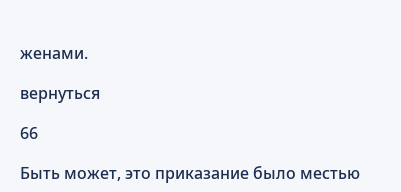женами.

вернуться

66

Быть может, это приказание было местью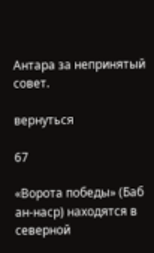Антара за непринятый совет.

вернуться

67

«Ворота победы» (Баб ан-наср) находятся в северной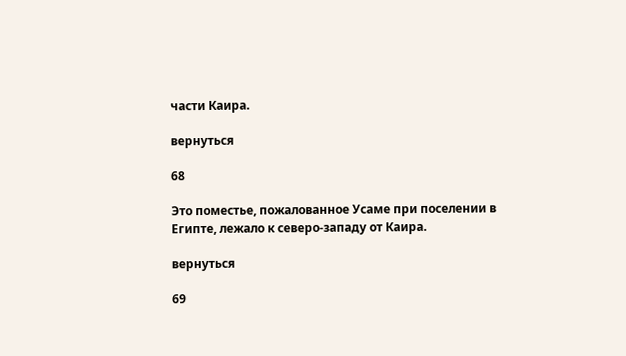части Каира.

вернуться

68

Это поместье, пожалованное Усаме при поселении в Египте, лежало к северо-западу от Каира.

вернуться

69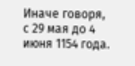Иначе говоря, с 29 мая до 4 июня 1154 года.